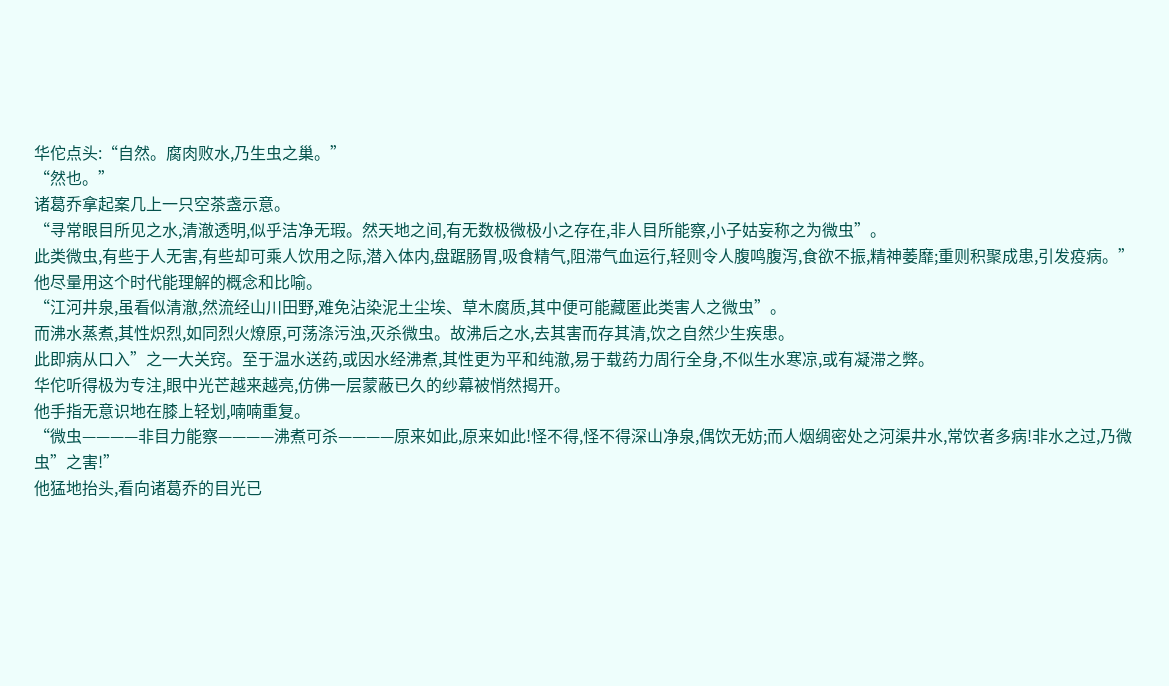华佗点头:“自然。腐肉败水,乃生虫之巢。”
“然也。”
诸葛乔拿起案几上一只空茶盏示意。
“寻常眼目所见之水,清澈透明,似乎洁净无瑕。然天地之间,有无数极微极小之存在,非人目所能察,小子姑妄称之为微虫”。
此类微虫,有些于人无害,有些却可乘人饮用之际,潜入体内,盘踞肠胃,吸食精气,阻滞气血运行,轻则令人腹鸣腹泻,食欲不振,精神萎靡;重则积聚成患,引发疫病。”
他尽量用这个时代能理解的概念和比喻。
“江河井泉,虽看似清澈,然流经山川田野,难免沾染泥土尘埃、草木腐质,其中便可能藏匿此类害人之微虫”。
而沸水蒸煮,其性炽烈,如同烈火燎原,可荡涤污浊,灭杀微虫。故沸后之水,去其害而存其清,饮之自然少生疾患。
此即病从口入”之一大关窍。至于温水送药,或因水经沸煮,其性更为平和纯澈,易于载药力周行全身,不似生水寒凉,或有凝滞之弊。
华佗听得极为专注,眼中光芒越来越亮,仿佛一层蒙蔽已久的纱幕被悄然揭开。
他手指无意识地在膝上轻划,喃喃重复。
“微虫————非目力能察————沸煮可杀————原来如此,原来如此!怪不得,怪不得深山净泉,偶饮无妨;而人烟绸密处之河渠井水,常饮者多病!非水之过,乃微虫”之害!”
他猛地抬头,看向诸葛乔的目光已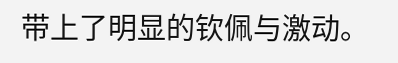带上了明显的钦佩与激动。